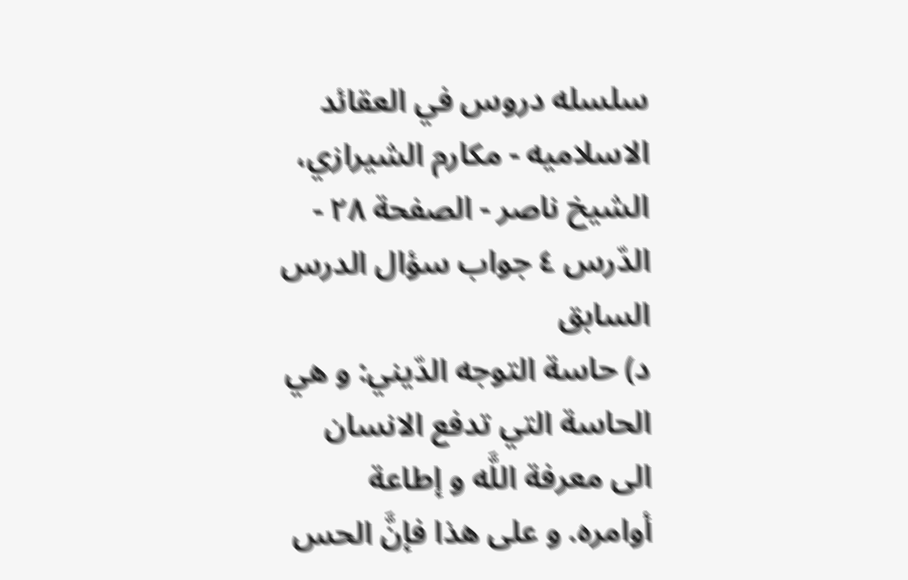سلسله دروس في العقائد الاسلاميه - مكارم الشيرازي، الشيخ ناصر - الصفحة ٢٨ - الدّرس ٤ جواب سؤال الدرس السابق
د) حاسة التوجه الدّيني: و هي الحاسة التي تدفع الانسان الى معرفة اللَّه و إطاعة أوامره. و على هذا فإنَّ الحس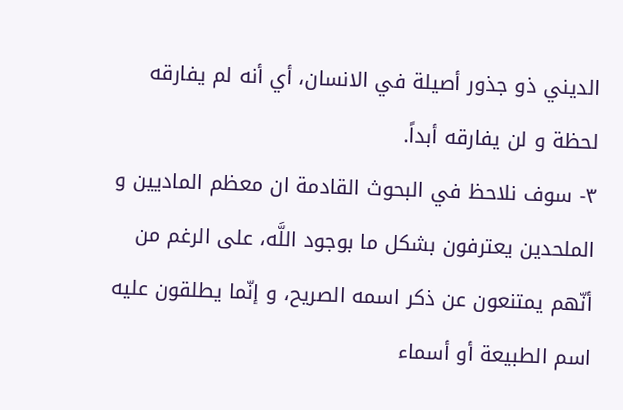الديني ذو جذور أصيلة في الانسان، أي أنه لم يفارقه لحظة و لن يفارقه أبداً.
٣- سوف نلاحظ في البحوث القادمة ان معظم الماديين و الملحدين يعترفون بشكل ما بوجود اللَّه، على الرغم من أنّهم يمتنعون عن ذكر اسمه الصريح، و إنّما يطلقون عليه اسم الطبيعة أو أسماء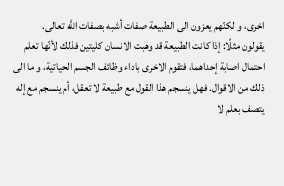اخرى، و لكنّهم يعزون الى الطبيعة صفات أشبه بصفات اللَّه تعالى.
يقولون مثلًا: إذا كانت الطبيعة قد وهبت الانسان كليتين فذلك لأنّها تعلم احتمال اصابة إحداهما، فتقوم الاخرى باداء وظائف الجسم الحياتية، و ما الى ذلك من الاقوال. فهل ينسجم هذا القول مع طبيعة لا تعقل، أم ينسجم مع إله يتصف بعلم لا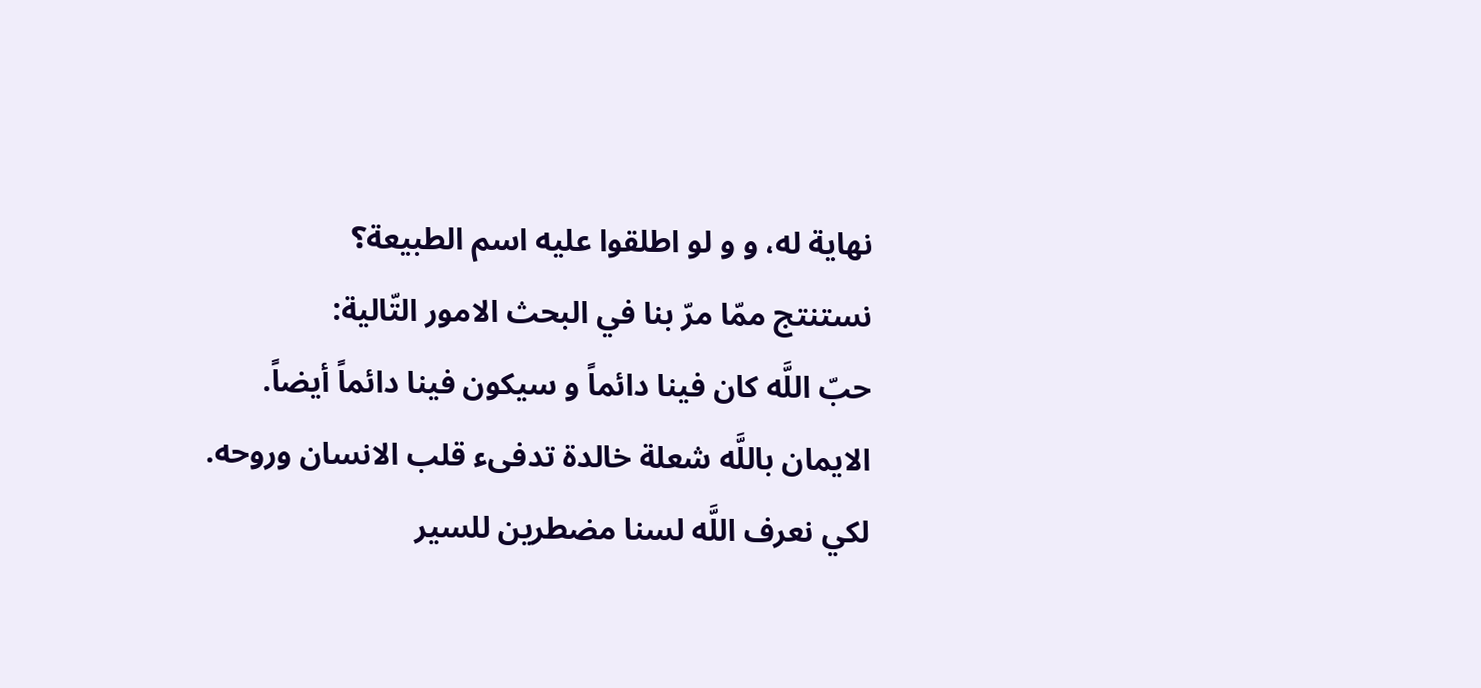نهاية له، و و لو اطلقوا عليه اسم الطبيعة؟
نستنتج ممّا مرّ بنا في البحث الامور التّالية:
حبّ اللَّه كان فينا دائماً و سيكون فينا دائماً أيضاً.
الايمان باللَّه شعلة خالدة تدفىء قلب الانسان وروحه.
لكي نعرف اللَّه لسنا مضطرين للسير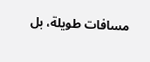مسافات طويلة، بل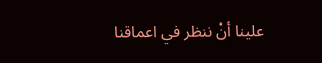علينا أنْ ننظر في اعماقنا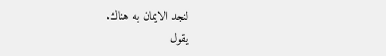لنجد الايمان به هناك.
يقول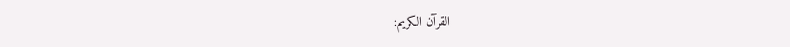القرآن الكريم: